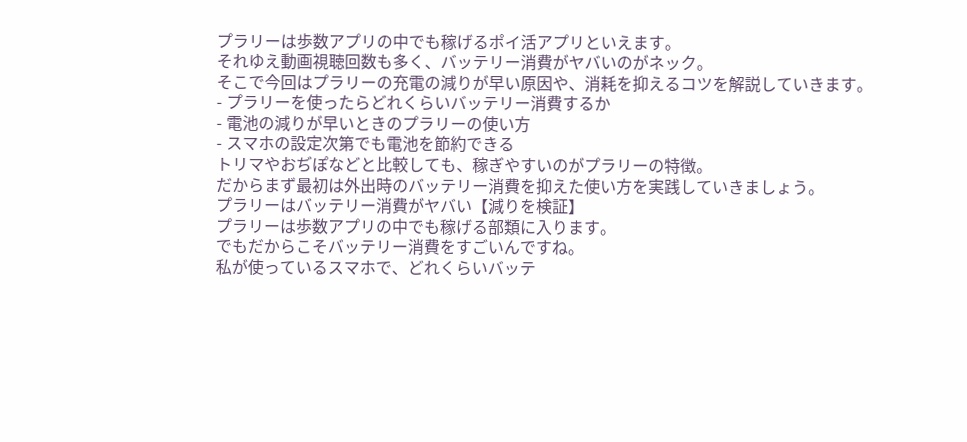プラリーは歩数アプリの中でも稼げるポイ活アプリといえます。
それゆえ動画視聴回数も多く、バッテリー消費がヤバいのがネック。
そこで今回はプラリーの充電の減りが早い原因や、消耗を抑えるコツを解説していきます。
- プラリーを使ったらどれくらいバッテリー消費するか
- 電池の減りが早いときのプラリーの使い方
- スマホの設定次第でも電池を節約できる
トリマやおぢぽなどと比較しても、稼ぎやすいのがプラリーの特徴。
だからまず最初は外出時のバッテリー消費を抑えた使い方を実践していきましょう。
プラリーはバッテリー消費がヤバい【減りを検証】
プラリーは歩数アプリの中でも稼げる部類に入ります。
でもだからこそバッテリー消費をすごいんですね。
私が使っているスマホで、どれくらいバッテ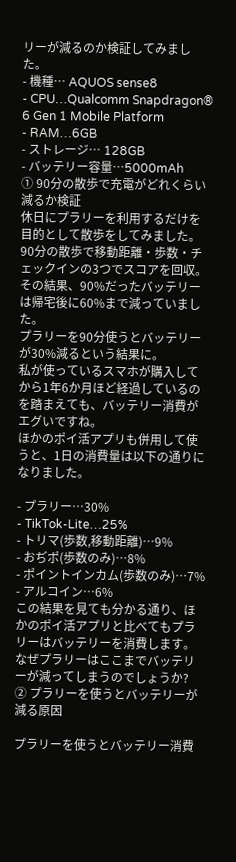リーが減るのか検証してみました。
- 機種… AQUOS sense8
- CPU…Qualcomm Snapdragon® 6 Gen 1 Mobile Platform
- RAM…6GB
- ストレージ… 128GB
- バッテリー容量…5000mAh
① 90分の散歩で充電がどれくらい減るか検証
休日にプラリーを利用するだけを目的として散歩をしてみました。
90分の散歩で移動距離・歩数・チェックインの3つでスコアを回収。
その結果、90%だったバッテリーは帰宅後に60%まで減っていました。
プラリーを90分使うとバッテリーが30%減るという結果に。
私が使っているスマホが購入してから1年6か月ほど経過しているのを踏まえても、バッテリー消費がエグいですね。
ほかのポイ活アプリも併用して使うと、1日の消費量は以下の通りになりました。

- プラリー…30%
- TikTok-Lite…25%
- トリマ(歩数,移動距離)…9%
- おぢポ(歩数のみ)…8%
- ポイントインカム(歩数のみ)…7%
- アルコイン…6%
この結果を見ても分かる通り、ほかのポイ活アプリと比べてもプラリーはバッテリーを消費します。
なぜプラリーはここまでバッテリーが減ってしまうのでしょうか?
② プラリーを使うとバッテリーが減る原因

プラリーを使うとバッテリー消費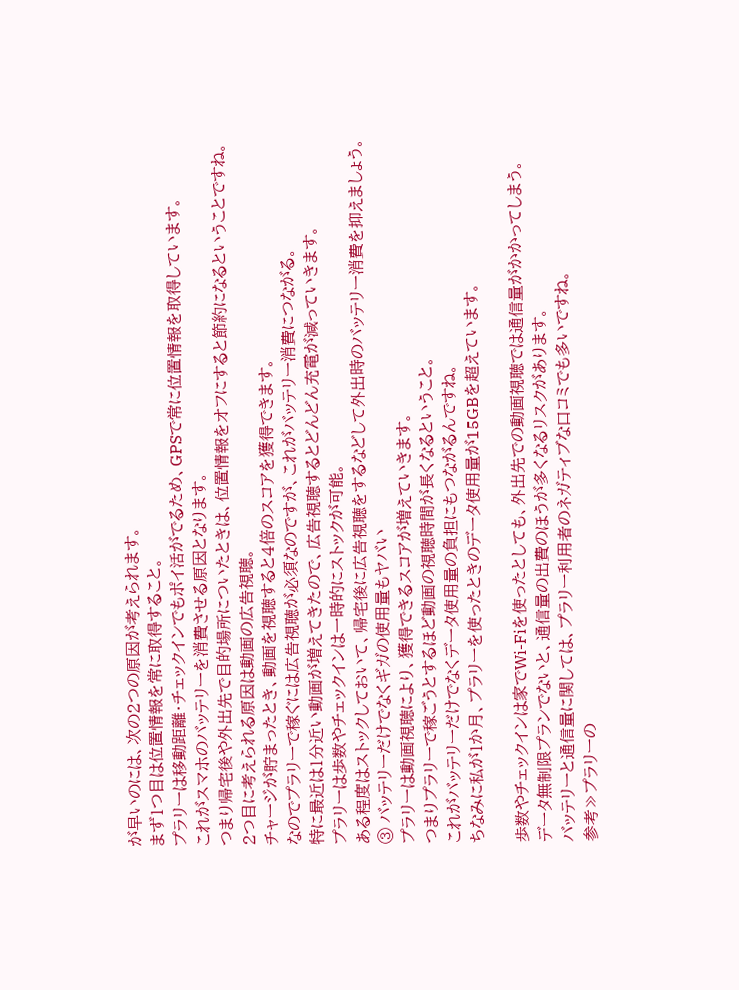が早いのには、次の2つの原因が考えられます。
まず1つ目は位置情報を常に取得すること。
プラリーは移動距離・チェックインでもポイ活がでるため、GPSで常に位置情報を取得しています。
これがスマホのバッテリーを消費させる原因となります。
つまり帰宅後や外出先で目的場所についたときは、位置情報をオフにすると節約になるということですね。
2つ目に考えられる原因は動画の広告視聴。
チャージが貯まったとき、動画を視聴すると4倍のスコアを獲得できます。
なのでプラリーで稼ぐには広告視聴が必須なのですが、これがバッテリー消費につながる。
特に最近は1分近い動画が増えてきたので、広告視聴するとどんどん充電が減っていきます。
プラリーは歩数やチェックインは一時的にストックが可能。
ある程度はストックしておいて、帰宅後に広告視聴をするなどして外出時のバッテリー消費を抑えましょう。
③ バッテリーだけでなくギガの使用量もヤバい
プラリーは動画視聴により、獲得できるスコアが増えていきます。
つまりプラリーで稼ごうとするほど動画の視聴時間が長くなるということ。
これがバッテリーだけでなくデータ使用量の負担にもつながるんですね。
ちなみに私が1か月、プラリーを使ったときのデータ使用量が15GBを超えています。

歩数やチェックインは家でWi-Fiを使ったとしても、外出先での動画視聴では通信量がかかってしまう。
データ無制限プランでないと、通信量の出費のほうが多くなるリスクがあります。
バッテリーと通信量に関しては、プラリー利用者のネガティブな口コミでも多いですね。
参考≫プラリーの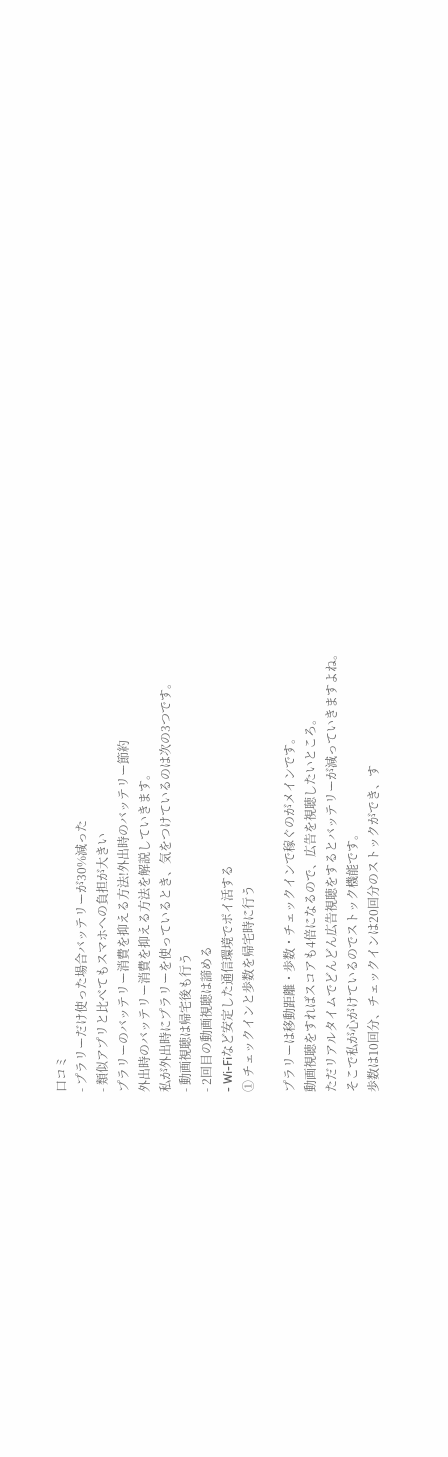口コミ
- プラリーだけ使った場合バッテリーが30%減った
- 類似アプリと比べてもスマホへの負担が大きい
プラリーのバッテリー消費を抑える方法!外出時のバッテリー節約
外出時のバッテリー消費を抑える方法を解説していきます。
私が外出時にプラリーを使っているとき、気をつけているのは次の3つです。
- 動画視聴は帰宅後も行う
- 2回目の動画視聴は諦める
- Wi-Fiなど安定した通信環境でポイ活する
① チェックインと歩数を帰宅時に行う

プラリーは移動距離・歩数・チェックインで稼ぐのがメインです。
動画視聴をすればスコアも4倍になるので、広告を視聴したいところ。
ただリアルタイムでどんどん広告視聴をするとバッテリーが減っていきますよね。
そこで私が心がけているのでストック機能です。
歩数は10回分、チェックインは20回分のストックができ、す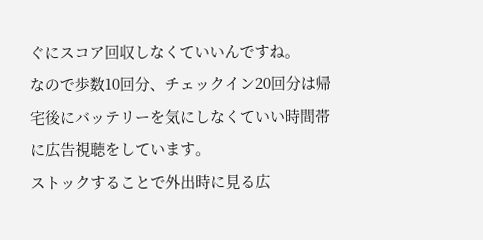ぐにスコア回収しなくていいんですね。
なので歩数10回分、チェックイン20回分は帰宅後にバッテリーを気にしなくていい時間帯に広告視聴をしています。
ストックすることで外出時に見る広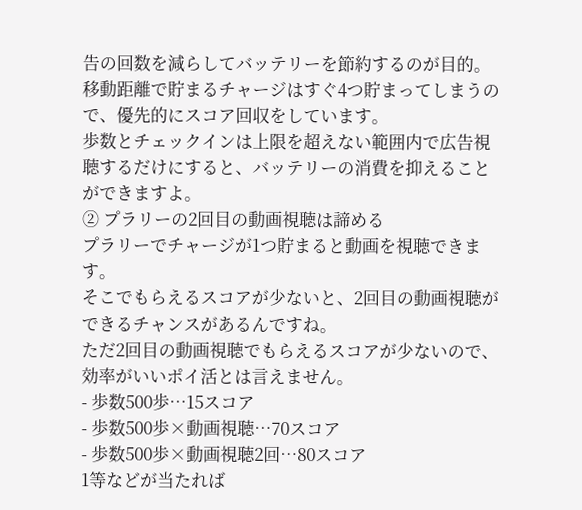告の回数を減らしてバッテリーを節約するのが目的。
移動距離で貯まるチャージはすぐ4つ貯まってしまうので、優先的にスコア回収をしています。
歩数とチェックインは上限を超えない範囲内で広告視聴するだけにすると、バッテリーの消費を抑えることができますよ。
② プラリーの2回目の動画視聴は諦める
プラリーでチャージが1つ貯まると動画を視聴できます。
そこでもらえるスコアが少ないと、2回目の動画視聴ができるチャンスがあるんですね。
ただ2回目の動画視聴でもらえるスコアが少ないので、効率がいいポイ活とは言えません。
- 歩数500歩…15スコア
- 歩数500歩×動画視聴…70スコア
- 歩数500歩×動画視聴2回…80スコア
1等などが当たれば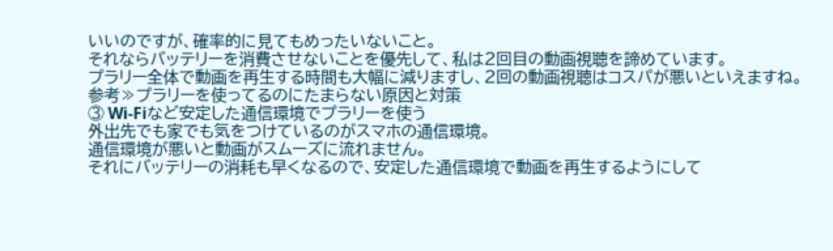いいのですが、確率的に見てもめったいないこと。
それならバッテリーを消費させないことを優先して、私は2回目の動画視聴を諦めています。
プラリー全体で動画を再生する時間も大幅に減りますし、2回の動画視聴はコスパが悪いといえますね。
参考≫プラリーを使ってるのにたまらない原因と対策
③ Wi-Fiなど安定した通信環境でプラリーを使う
外出先でも家でも気をつけているのがスマホの通信環境。
通信環境が悪いと動画がスムーズに流れません。
それにバッテリーの消耗も早くなるので、安定した通信環境で動画を再生するようにして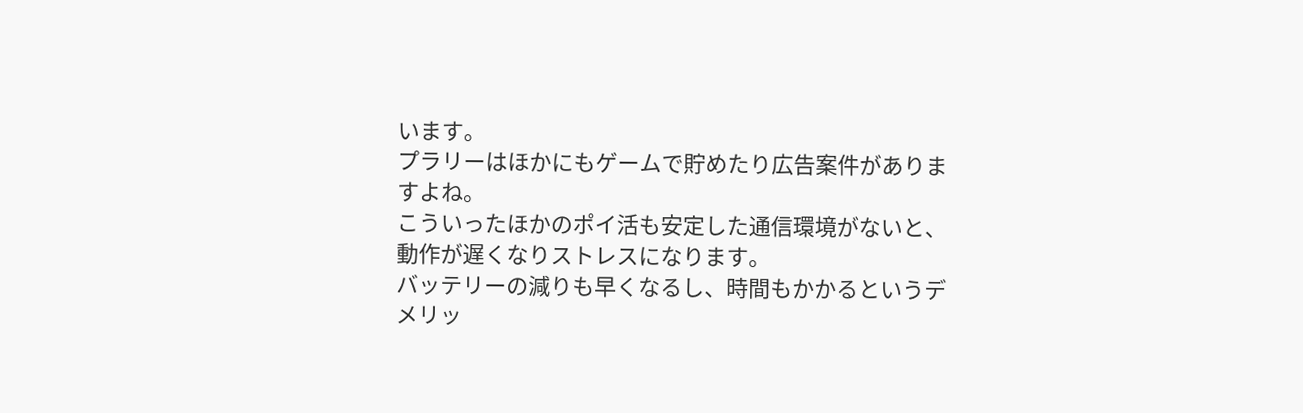います。
プラリーはほかにもゲームで貯めたり広告案件がありますよね。
こういったほかのポイ活も安定した通信環境がないと、動作が遅くなりストレスになります。
バッテリーの減りも早くなるし、時間もかかるというデメリッ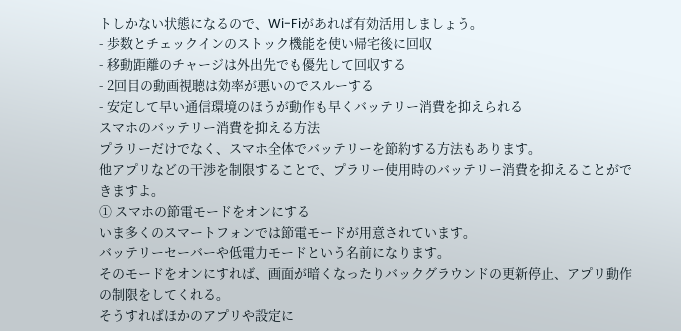トしかない状態になるので、Wi-Fiがあれば有効活用しましょう。
- 歩数とチェックインのストック機能を使い帰宅後に回収
- 移動距離のチャージは外出先でも優先して回収する
- 2回目の動画視聴は効率が悪いのでスルーする
- 安定して早い通信環境のほうが動作も早くバッテリー消費を抑えられる
スマホのバッテリー消費を抑える方法
プラリーだけでなく、スマホ全体でバッテリーを節約する方法もあります。
他アプリなどの干渉を制限することで、プラリー使用時のバッテリー消費を抑えることができますよ。
① スマホの節電モードをオンにする
いま多くのスマートフォンでは節電モードが用意されています。
バッテリーセーバーや低電力モードという名前になります。
そのモードをオンにすれば、画面が暗くなったりバックグラウンドの更新停止、アプリ動作の制限をしてくれる。
そうすればほかのアプリや設定に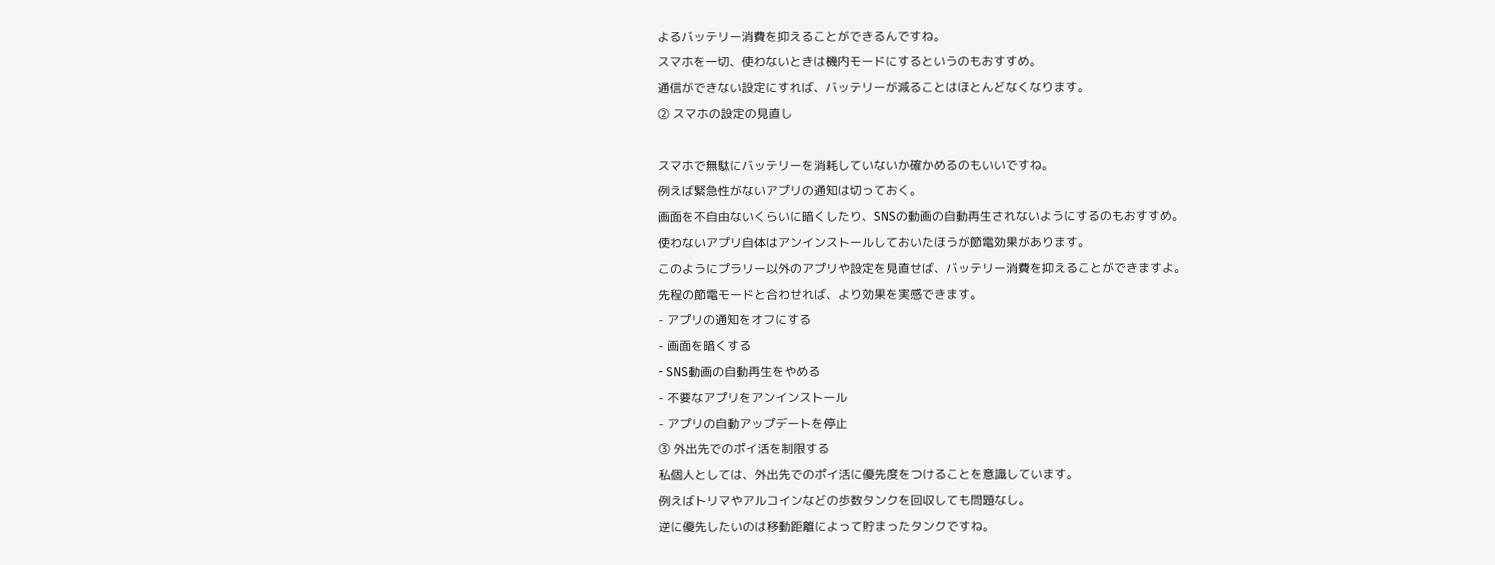よるバッテリー消費を抑えることができるんですね。
スマホを一切、使わないときは機内モードにするというのもおすすめ。
通信ができない設定にすれば、バッテリーが減ることはほとんどなくなります。
② スマホの設定の見直し

スマホで無駄にバッテリーを消耗していないか確かめるのもいいですね。
例えば緊急性がないアプリの通知は切っておく。
画面を不自由ないくらいに暗くしたり、SNSの動画の自動再生されないようにするのもおすすめ。
使わないアプリ自体はアンインストールしておいたほうが節電効果があります。
このようにプラリー以外のアプリや設定を見直せば、バッテリー消費を抑えることができますよ。
先程の節電モードと合わせれば、より効果を実感できます。
- アプリの通知をオフにする
- 画面を暗くする
- SNS動画の自動再生をやめる
- 不要なアプリをアンインストール
- アプリの自動アップデートを停止
③ 外出先でのポイ活を制限する
私個人としては、外出先でのポイ活に優先度をつけることを意識しています。
例えばトリマやアルコインなどの歩数タンクを回収しても問題なし。
逆に優先したいのは移動距離によって貯まったタンクですね。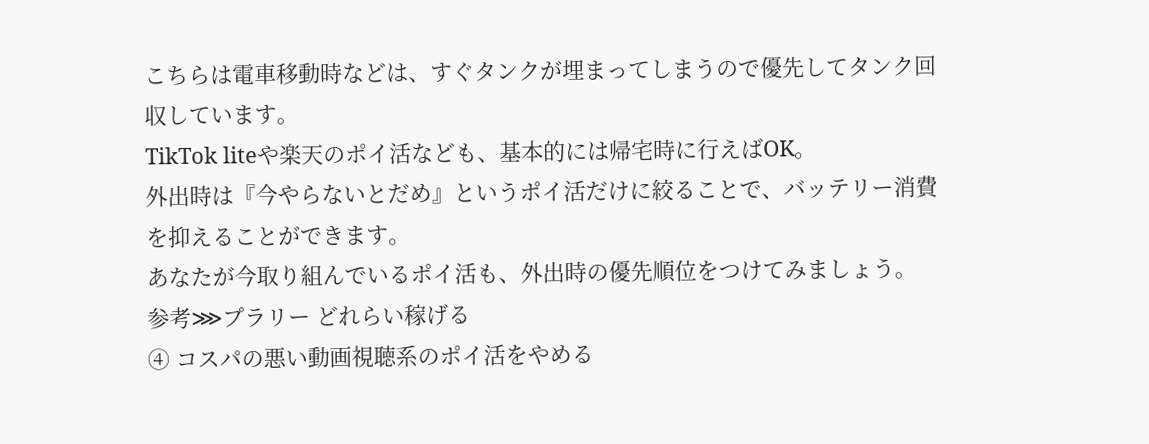こちらは電車移動時などは、すぐタンクが埋まってしまうので優先してタンク回収しています。
TikTok liteや楽天のポイ活なども、基本的には帰宅時に行えばOK。
外出時は『今やらないとだめ』というポイ活だけに絞ることで、バッテリー消費を抑えることができます。
あなたが今取り組んでいるポイ活も、外出時の優先順位をつけてみましょう。
参考⋙プラリー どれらい稼げる
④ コスパの悪い動画視聴系のポイ活をやめる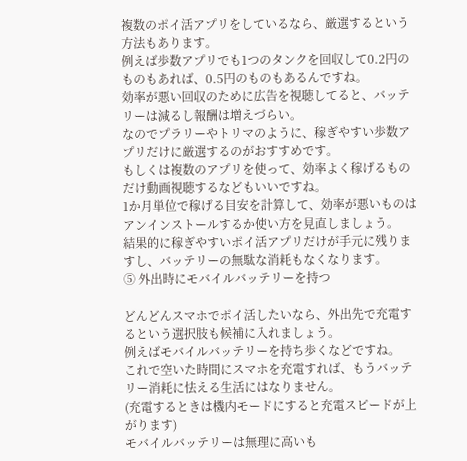複数のポイ活アプリをしているなら、厳選するという方法もあります。
例えば歩数アプリでも1つのタンクを回収して0.2円のものもあれば、0.5円のものもあるんですね。
効率が悪い回収のために広告を視聴してると、バッテリーは減るし報酬は増えづらい。
なのでプラリーやトリマのように、稼ぎやすい歩数アプリだけに厳選するのがおすすめです。
もしくは複数のアプリを使って、効率よく稼げるものだけ動画視聴するなどもいいですね。
1か月単位で稼げる目安を計算して、効率が悪いものはアンインストールするか使い方を見直しましょう。
結果的に稼ぎやすいポイ活アプリだけが手元に残りますし、バッテリーの無駄な消耗もなくなります。
⑤ 外出時にモバイルバッテリーを持つ

どんどんスマホでポイ活したいなら、外出先で充電するという選択肢も候補に入れましょう。
例えばモバイルバッテリーを持ち歩くなどですね。
これで空いた時間にスマホを充電すれば、もうバッテリー消耗に怯える生活にはなりません。
(充電するときは機内モードにすると充電スピードが上がります)
モバイルバッテリーは無理に高いも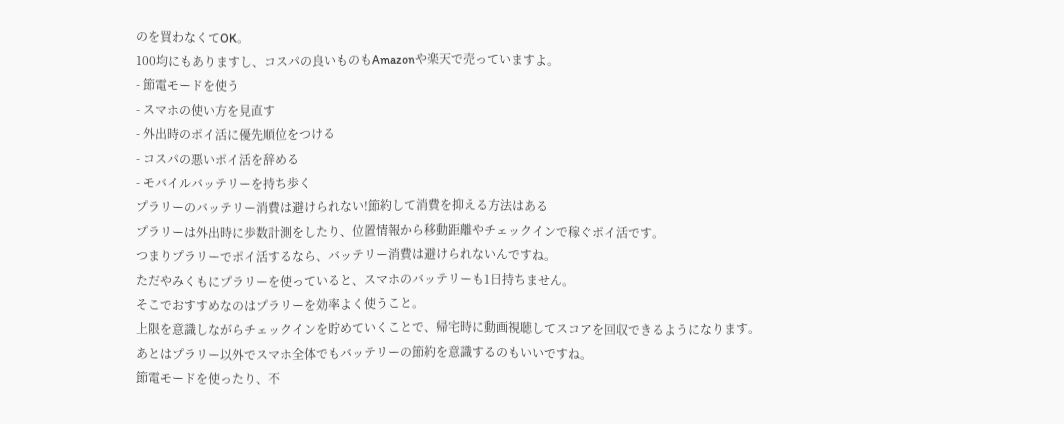のを買わなくてOK。
100均にもありますし、コスパの良いものもAmazonや楽天で売っていますよ。
- 節電モードを使う
- スマホの使い方を見直す
- 外出時のポイ活に優先順位をつける
- コスパの悪いポイ活を辞める
- モバイルバッテリーを持ち歩く
プラリーのバッテリー消費は避けられない!節約して消費を抑える方法はある
プラリーは外出時に歩数計測をしたり、位置情報から移動距離やチェックインで稼ぐポイ活です。
つまりプラリーでポイ活するなら、バッテリー消費は避けられないんですね。
ただやみくもにプラリーを使っていると、スマホのバッテリーも1日持ちません。
そこでおすすめなのはプラリーを効率よく使うこと。
上限を意識しながらチェックインを貯めていくことで、帰宅時に動画視聴してスコアを回収できるようになります。
あとはプラリー以外でスマホ全体でもバッテリーの節約を意識するのもいいですね。
節電モードを使ったり、不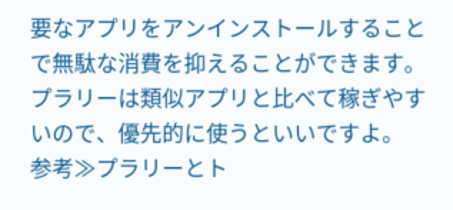要なアプリをアンインストールすることで無駄な消費を抑えることができます。
プラリーは類似アプリと比べて稼ぎやすいので、優先的に使うといいですよ。
参考≫プラリーとト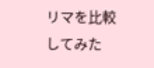リマを比較してみた